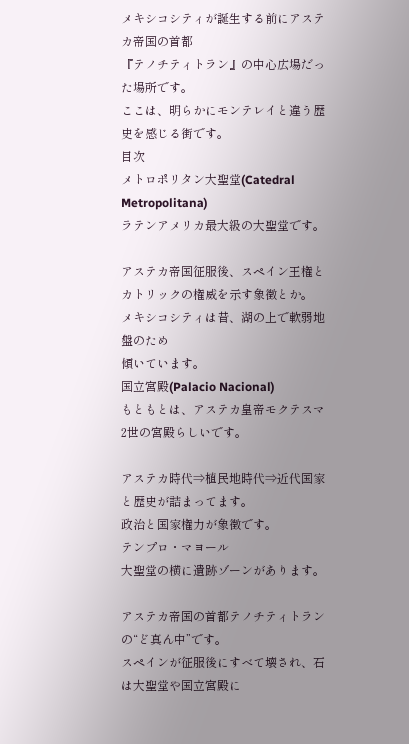メキシコシティが誕生する前にアステカ帝国の首都
『テノチティトラン』の中心広場だった場所です。
ここは、明らかにモンテレイと違う歴史を感じる街です。
目次
メトロポリタン大聖堂(Catedral Metropolitana)
ラテンアメリカ最大級の大聖堂です。

アステカ帝国征服後、スペイン王権とカトリックの権威を示す象徴とか。
メキシコシティは昔、湖の上で軟弱地盤のため
傾いています。
国立宮殿(Palacio Nacional)
もともとは、アステカ皇帝モクテスマ2世の宮殿らしいです。

アステカ時代⇒植民地時代⇒近代国家と歴史が詰まってます。
政治と国家権力が象徴です。
テンプロ・マヨール
大聖堂の横に遺跡ゾーンがあります。

アステカ帝国の首都テノチティトランの“ど真ん中”です。
スペインが征服後にすべて壊され、石は大聖堂や国立宮殿に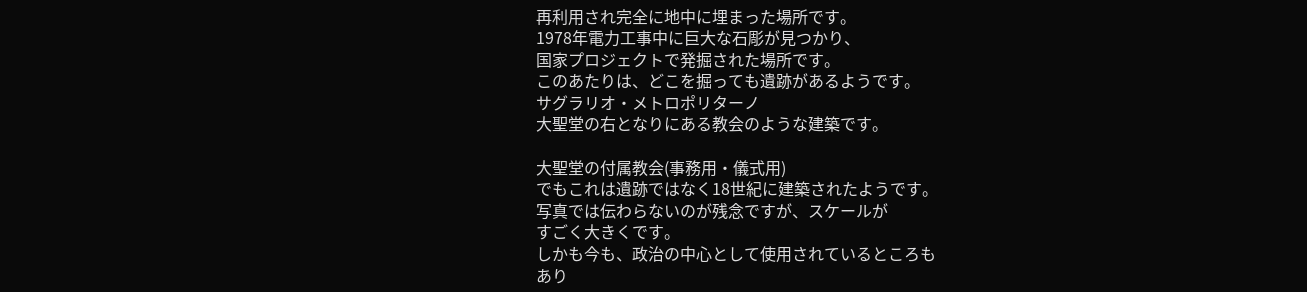再利用され完全に地中に埋まった場所です。
1978年電力工事中に巨大な石彫が見つかり、
国家プロジェクトで発掘された場所です。
このあたりは、どこを掘っても遺跡があるようです。
サグラリオ・メトロポリターノ
大聖堂の右となりにある教会のような建築です。

大聖堂の付属教会(事務用・儀式用)
でもこれは遺跡ではなく18世紀に建築されたようです。
写真では伝わらないのが残念ですが、スケールが
すごく大きくです。
しかも今も、政治の中心として使用されているところも
あり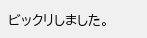ビックリしました。